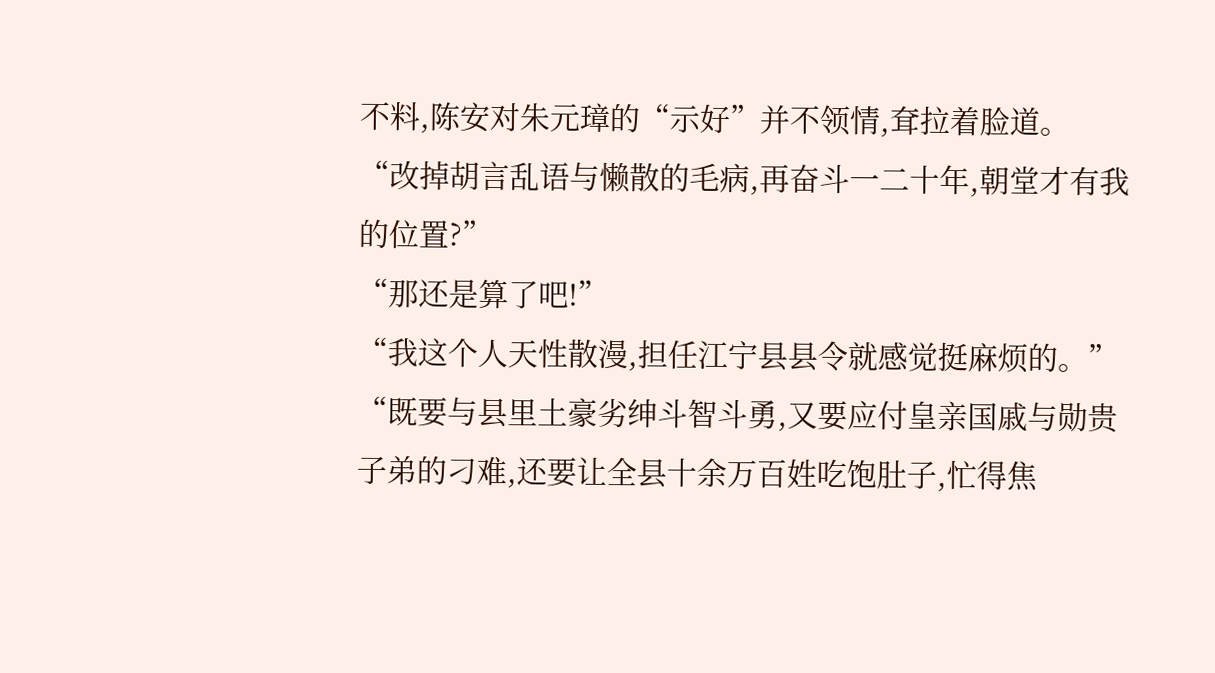不料,陈安对朱元璋的“示好”并不领情,耷拉着脸道。
“改掉胡言乱语与懒散的毛病,再奋斗一二十年,朝堂才有我的位置?”
“那还是算了吧!”
“我这个人天性散漫,担任江宁县县令就感觉挺麻烦的。”
“既要与县里土豪劣绅斗智斗勇,又要应付皇亲国戚与勋贵子弟的刁难,还要让全县十余万百姓吃饱肚子,忙得焦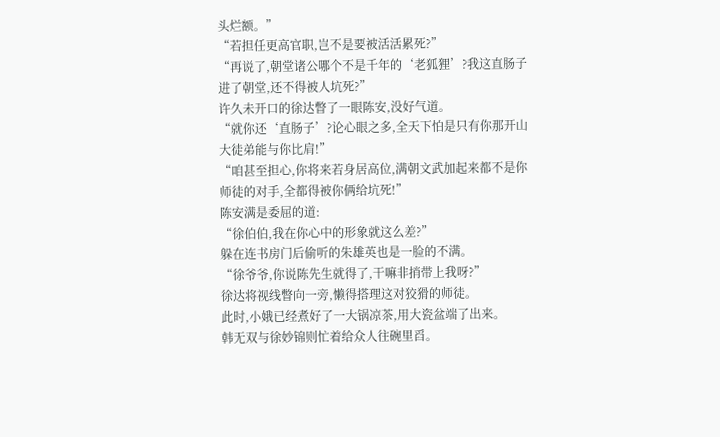头烂额。”
“若担任更高官职,岂不是要被活活累死?”
“再说了,朝堂诸公哪个不是千年的‘老狐狸’?我这直肠子进了朝堂,还不得被人坑死?”
许久未开口的徐达瞥了一眼陈安,没好气道。
“就你还‘直肠子’?论心眼之多,全天下怕是只有你那开山大徒弟能与你比肩!”
“咱甚至担心,你将来若身居高位,满朝文武加起来都不是你师徒的对手,全都得被你俩给坑死!”
陈安满是委屈的道:
“徐伯伯,我在你心中的形象就这么差?”
躲在连书房门后偷听的朱雄英也是一脸的不满。
“徐爷爷,你说陈先生就得了,干嘛非捎带上我呀?”
徐达将视线瞥向一旁,懒得搭理这对狡猾的师徒。
此时,小娥已经煮好了一大锅凉茶,用大瓷盆端了出来。
韩无双与徐妙锦则忙着给众人往碗里舀。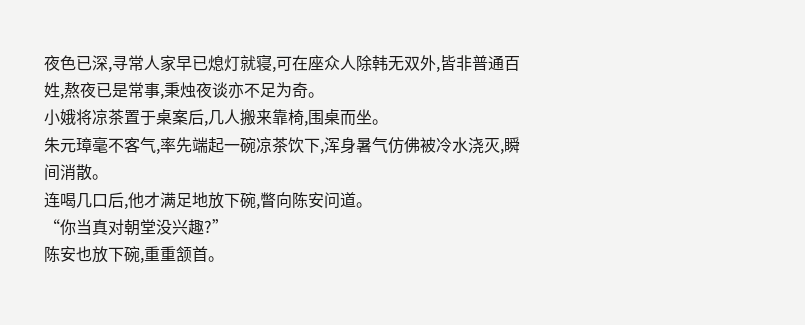夜色已深,寻常人家早已熄灯就寝,可在座众人除韩无双外,皆非普通百姓,熬夜已是常事,秉烛夜谈亦不足为奇。
小娥将凉茶置于桌案后,几人搬来靠椅,围桌而坐。
朱元璋毫不客气,率先端起一碗凉茶饮下,浑身暑气仿佛被冷水浇灭,瞬间消散。
连喝几口后,他才满足地放下碗,瞥向陈安问道。
“你当真对朝堂没兴趣?”
陈安也放下碗,重重颔首。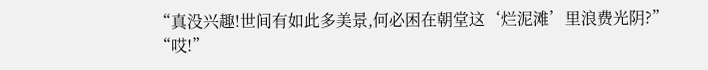“真没兴趣!世间有如此多美景,何必困在朝堂这‘烂泥滩’里浪费光阴?”
“哎!”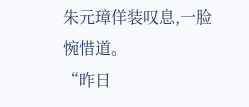朱元璋佯装叹息,一脸惋惜道。
“昨日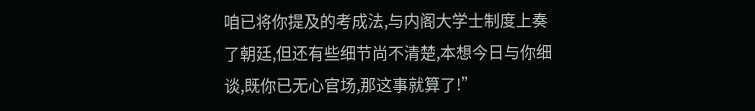咱已将你提及的考成法,与内阁大学士制度上奏了朝廷,但还有些细节尚不清楚,本想今日与你细谈,既你已无心官场,那这事就算了!”